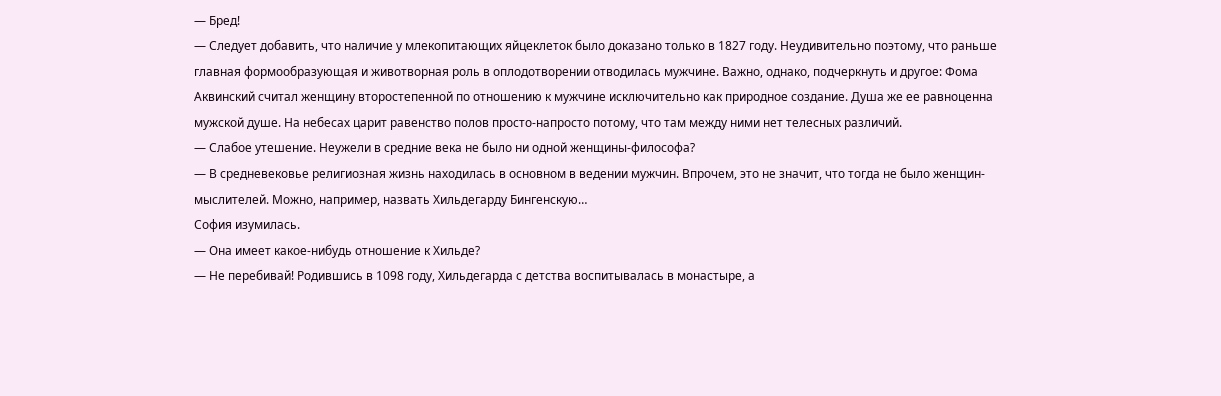— Бред!
— Следует добавить, что наличие у млекопитающих яйцеклеток было доказано только в 1827 году. Неудивительно поэтому, что раньше главная формообразующая и животворная роль в оплодотворении отводилась мужчине. Важно, однако, подчеркнуть и другое: Фома Аквинский считал женщину второстепенной по отношению к мужчине исключительно как природное создание. Душа же ее равноценна мужской душе. На небесах царит равенство полов просто-напросто потому, что там между ними нет телесных различий.
— Слабое утешение. Неужели в средние века не было ни одной женщины-философа?
— В средневековье религиозная жизнь находилась в основном в ведении мужчин. Впрочем, это не значит, что тогда не было женщин-мыслителей. Можно, например, назвать Хильдегарду Бингенскую…
София изумилась.
— Она имеет какое-нибудь отношение к Хильде?
— Не перебивай! Родившись в 1098 году, Хильдегарда с детства воспитывалась в монастыре, а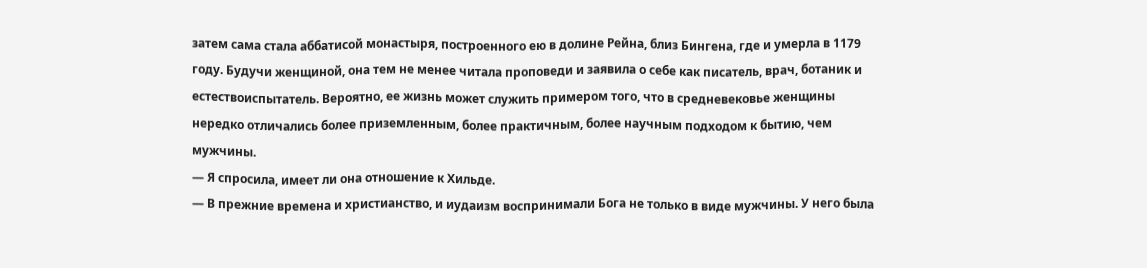затем сама стала аббатисой монастыря, построенного ею в долине Рейна, близ Бингена, где и умерла в 1179 году. Будучи женщиной, она тем не менее читала проповеди и заявила о себе как писатель, врач, ботаник и естествоиспытатель. Вероятно, ее жизнь может служить примером того, что в средневековье женщины нередко отличались более приземленным, более практичным, более научным подходом к бытию, чем мужчины.
— Я спросила, имеет ли она отношение к Хильде.
— В прежние времена и христианство, и иудаизм воспринимали Бога не только в виде мужчины. У него была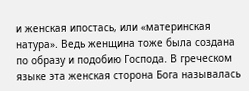и женская ипостась, или «материнская натура». Ведь женщина тоже была создана по образу и подобию Господа. В греческом языке эта женская сторона Бога называлась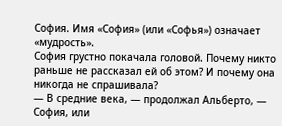София. Имя «София» (или «Софья») означает «мудрость».
София грустно покачала головой. Почему никто раньше не рассказал ей об этом? И почему она никогда не спрашивала?
— В средние века, — продолжал Альберто, — София, или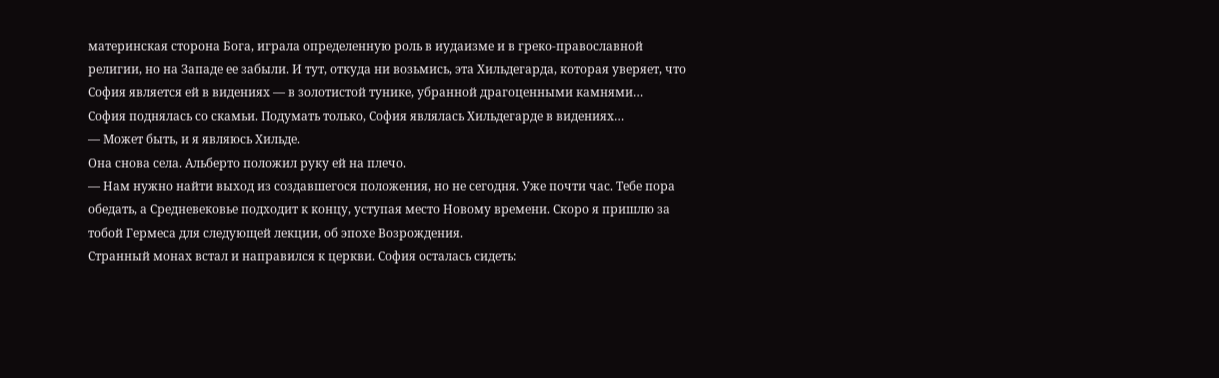материнская сторона Бога, играла определенную роль в иудаизме и в греко-православной религии, но на Западе ее забыли. И тут, откуда ни возьмись, эта Хильдегарда, которая уверяет, что София является ей в видениях — в золотистой тунике, убранной драгоценными камнями…
София поднялась со скамьи. Подумать только, София являлась Хильдегарде в видениях…
— Может быть, и я являюсь Хильде.
Она снова села. Альберто положил руку ей на плечо.
— Нам нужно найти выход из создавшегося положения, но не сегодня. Уже почти час. Тебе пора обедать, а Средневековье подходит к концу, уступая место Новому времени. Скоро я пришлю за тобой Гермеса для следующей лекции, об эпохе Возрождения.
Странный монах встал и направился к церкви. София осталась сидеть: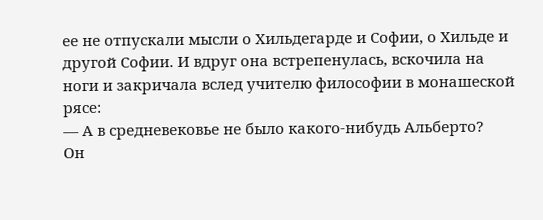ее не отпускали мысли о Хильдегарде и Софии, о Хильде и другой Софии. И вдруг она встрепенулась, вскочила на ноги и закричала вслед учителю философии в монашеской рясе:
— А в средневековье не было какого-нибудь Альберто?
Он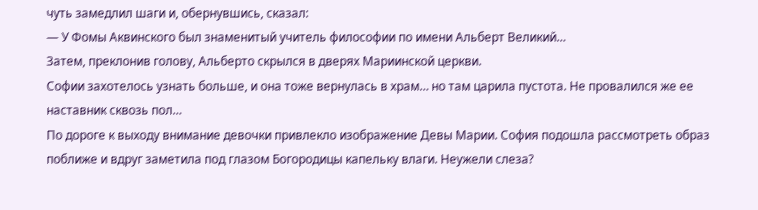чуть замедлил шаги и, обернувшись, сказал:
— У Фомы Аквинского был знаменитый учитель философии по имени Альберт Великий…
Затем, преклонив голову, Альберто скрылся в дверях Мариинской церкви.
Софии захотелось узнать больше, и она тоже вернулась в храм… но там царила пустота. Не провалился же ее наставник сквозь пол…
По дороге к выходу внимание девочки привлекло изображение Девы Марии. София подошла рассмотреть образ поближе и вдруг заметила под глазом Богородицы капельку влаги. Неужели слеза?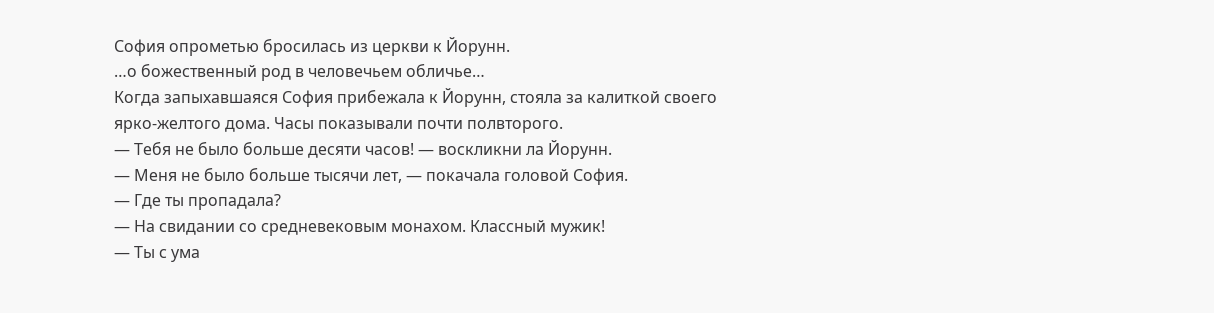София опрометью бросилась из церкви к Йорунн.
…о божественный род в человечьем обличье…
Когда запыхавшаяся София прибежала к Йорунн, стояла за калиткой своего ярко-желтого дома. Часы показывали почти полвторого.
— Тебя не было больше десяти часов! — воскликни ла Йорунн.
— Меня не было больше тысячи лет, — покачала головой София.
— Где ты пропадала?
— На свидании со средневековым монахом. Классный мужик!
— Ты с ума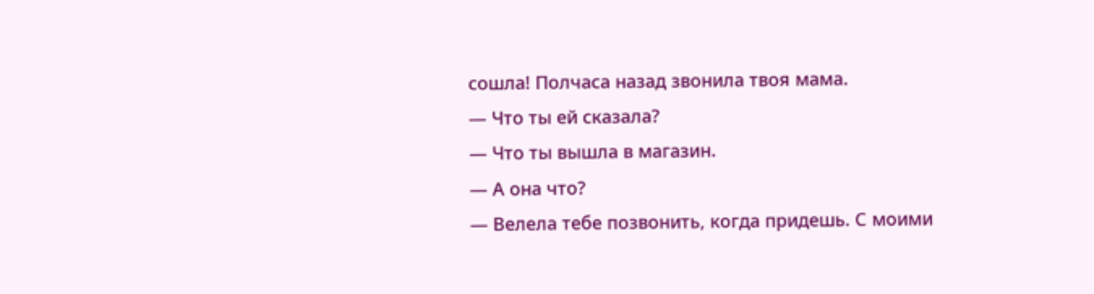сошла! Полчаса назад звонила твоя мама.
— Что ты ей сказала?
— Что ты вышла в магазин.
— А она что?
— Велела тебе позвонить, когда придешь. С моими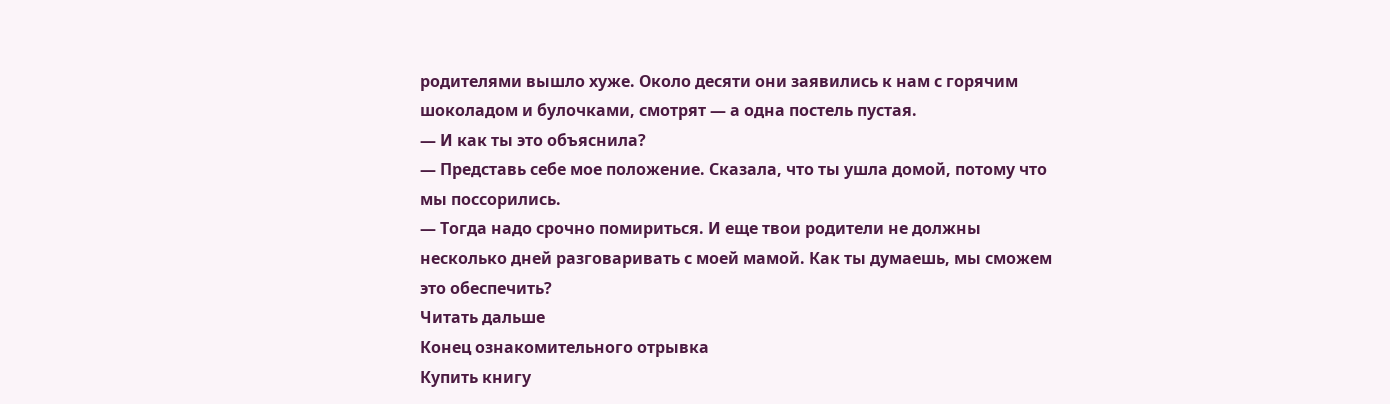родителями вышло хуже. Около десяти они заявились к нам с горячим шоколадом и булочками, смотрят — а одна постель пустая.
— И как ты это объяснила?
— Представь себе мое положение. Сказала, что ты ушла домой, потому что мы поссорились.
— Тогда надо срочно помириться. И еще твои родители не должны несколько дней разговаривать с моей мамой. Как ты думаешь, мы сможем это обеспечить?
Читать дальше
Конец ознакомительного отрывка
Купить книгу